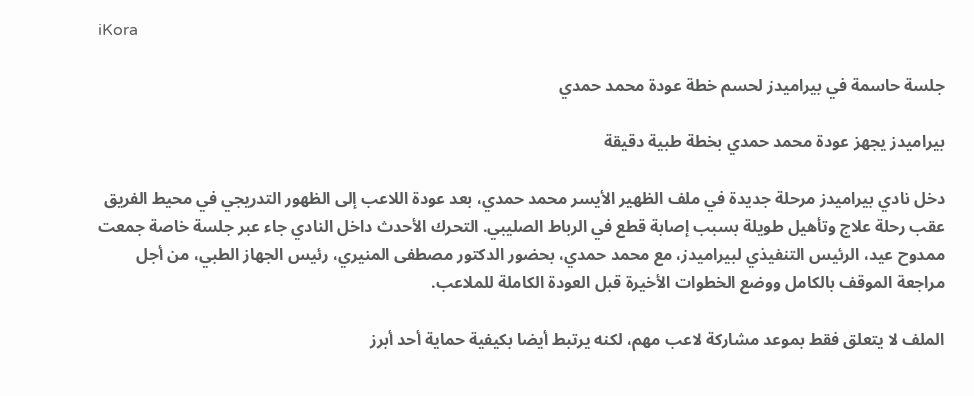iKora

جلسة حاسمة في بيراميدز لحسم خطة عودة محمد حمدي

بيراميدز يجهز عودة محمد حمدي بخطة طبية دقيقة

دخل نادي بيراميدز مرحلة جديدة في ملف الظهير الأيسر محمد حمدي، بعد عودة اللاعب إلى الظهور التدريجي في محيط الفريق عقب رحلة علاج وتأهيل طويلة بسبب إصابة قطع في الرباط الصليبي. التحرك الأحدث داخل النادي جاء عبر جلسة خاصة جمعت ممدوح عيد، الرئيس التنفيذي لبيراميدز، مع محمد حمدي، بحضور الدكتور مصطفى المنيري، رئيس الجهاز الطبي، من أجل مراجعة الموقف بالكامل ووضع الخطوات الأخيرة قبل العودة الكاملة للملاعب.

الملف لا يتعلق فقط بموعد مشاركة لاعب مهم، لكنه يرتبط أيضا بكيفية حماية أحد أبرز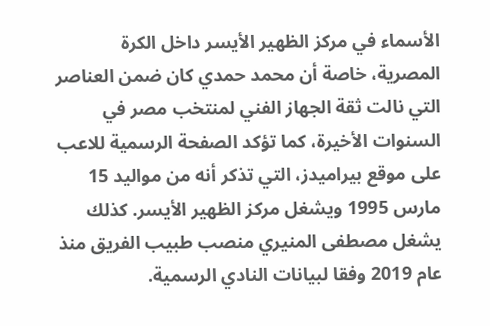الأسماء في مركز الظهير الأيسر داخل الكرة المصرية، خاصة أن محمد حمدي كان ضمن العناصر التي نالت ثقة الجهاز الفني لمنتخب مصر في السنوات الأخيرة، كما تؤكد الصفحة الرسمية للاعب على موقع بيراميدز، التي تذكر أنه من مواليد 15 مارس 1995 ويشغل مركز الظهير الأيسر. كذلك يشغل مصطفى المنيري منصب طبيب الفريق منذ عام 2019 وفقا لبيانات النادي الرسمية.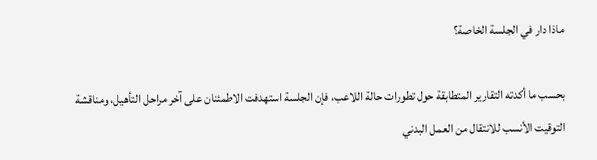ماذا دار في الجلسة الخاصة؟

بحسب ما أكدته التقارير المتطابقة حول تطورات حالة اللاعب، فإن الجلسة استهدفت الاطمئنان على آخر مراحل التأهيل، ومناقشة التوقيت الأنسب للانتقال من العمل البدني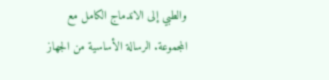والطبي إلى الاندماج الكامل مع المجموعة. الرسالة الأساسية من الجهاز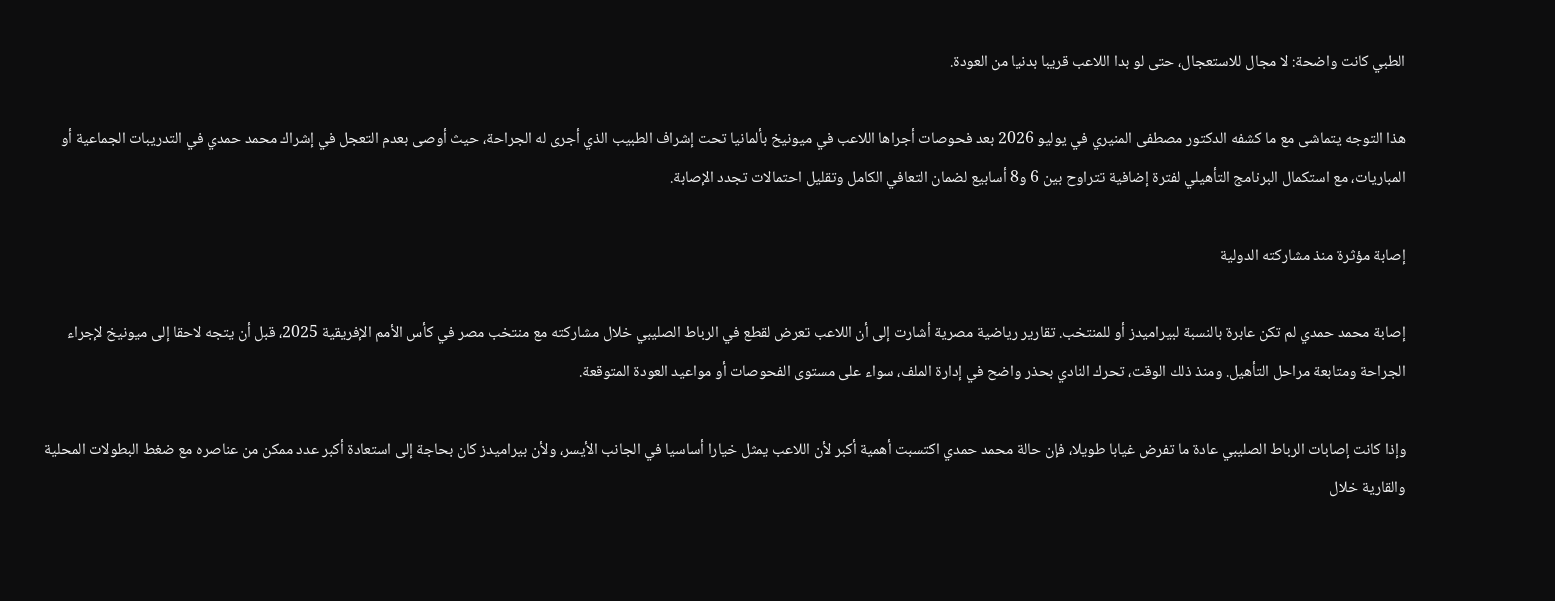الطبي كانت واضحة: لا مجال للاستعجال، حتى لو بدا اللاعب قريبا بدنيا من العودة.

هذا التوجه يتماشى مع ما كشفه الدكتور مصطفى المنيري في يوليو 2026 بعد فحوصات أجراها اللاعب في ميونيخ بألمانيا تحت إشراف الطبيب الذي أجرى له الجراحة، حيث أوصى بعدم التعجل في إشراك محمد حمدي في التدريبات الجماعية أو المباريات، مع استكمال البرنامج التأهيلي لفترة إضافية تتراوح بين 6 و8 أسابيع لضمان التعافي الكامل وتقليل احتمالات تجدد الإصابة.

إصابة مؤثرة منذ مشاركته الدولية

إصابة محمد حمدي لم تكن عابرة بالنسبة لبيراميدز أو للمنتخب. تقارير رياضية مصرية أشارت إلى أن اللاعب تعرض لقطع في الرباط الصليبي خلال مشاركته مع منتخب مصر في كأس الأمم الإفريقية 2025، قبل أن يتجه لاحقا إلى ميونيخ لإجراء الجراحة ومتابعة مراحل التأهيل. ومنذ ذلك الوقت، تحرك النادي بحذر واضح في إدارة الملف، سواء على مستوى الفحوصات أو مواعيد العودة المتوقعة.

وإذا كانت إصابات الرباط الصليبي عادة ما تفرض غيابا طويلا، فإن حالة محمد حمدي اكتسبت أهمية أكبر لأن اللاعب يمثل خيارا أساسيا في الجانب الأيسر، ولأن بيراميدز كان بحاجة إلى استعادة أكبر عدد ممكن من عناصره مع ضغط البطولات المحلية والقارية خلال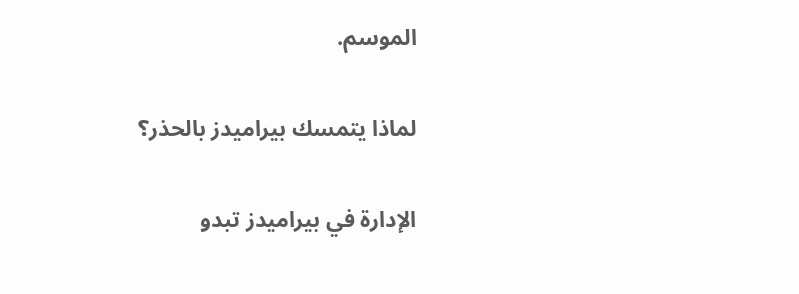الموسم.

لماذا يتمسك بيراميدز بالحذر؟

الإدارة في بيراميدز تبدو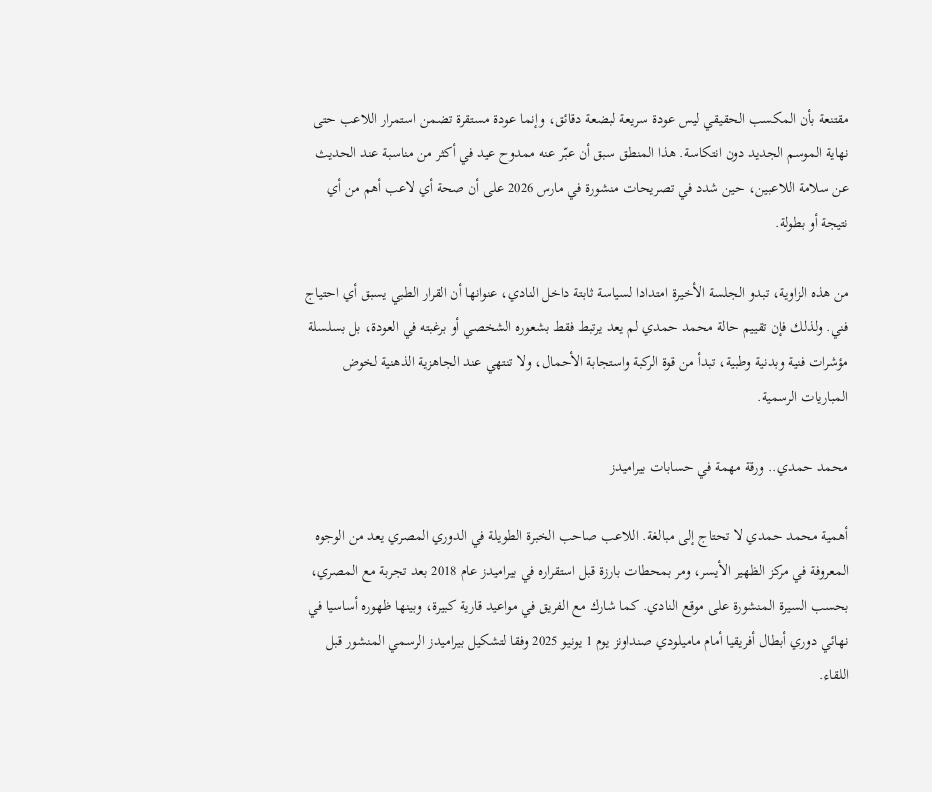مقتنعة بأن المكسب الحقيقي ليس عودة سريعة لبضعة دقائق، وإنما عودة مستقرة تضمن استمرار اللاعب حتى نهاية الموسم الجديد دون انتكاسة. هذا المنطق سبق أن عبّر عنه ممدوح عيد في أكثر من مناسبة عند الحديث عن سلامة اللاعبين، حين شدد في تصريحات منشورة في مارس 2026 على أن صحة أي لاعب أهم من أي نتيجة أو بطولة.

من هذه الزاوية، تبدو الجلسة الأخيرة امتدادا لسياسة ثابتة داخل النادي، عنوانها أن القرار الطبي يسبق أي احتياج فني. ولذلك فإن تقييم حالة محمد حمدي لم يعد يرتبط فقط بشعوره الشخصي أو برغبته في العودة، بل بسلسلة مؤشرات فنية وبدنية وطبية، تبدأ من قوة الركبة واستجابة الأحمال، ولا تنتهي عند الجاهزية الذهنية لخوض المباريات الرسمية.

محمد حمدي.. ورقة مهمة في حسابات بيراميدز

أهمية محمد حمدي لا تحتاج إلى مبالغة. اللاعب صاحب الخبرة الطويلة في الدوري المصري يعد من الوجوه المعروفة في مركز الظهير الأيسر، ومر بمحطات بارزة قبل استقراره في بيراميدز عام 2018 بعد تجربة مع المصري، بحسب السيرة المنشورة على موقع النادي. كما شارك مع الفريق في مواعيد قارية كبيرة، وبينها ظهوره أساسيا في نهائي دوري أبطال أفريقيا أمام ماميلودي صنداونز يوم 1 يونيو 2025 وفقا لتشكيل بيراميدز الرسمي المنشور قبل اللقاء.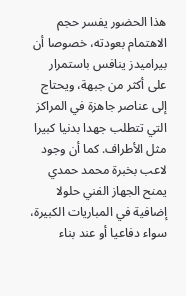هذا الحضور يفسر حجم الاهتمام بعودته، خصوصا أن بيراميدز ينافس باستمرار على أكثر من جبهة، ويحتاج إلى عناصر جاهزة في المراكز التي تتطلب جهدا بدنيا كبيرا مثل الأطراف. كما أن وجود لاعب بخبرة محمد حمدي يمنح الجهاز الفني حلولا إضافية في المباريات الكبيرة، سواء دفاعيا أو عند بناء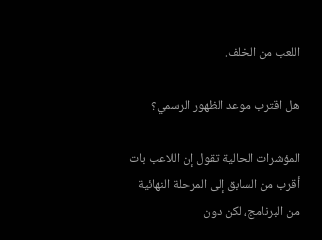اللعب من الخلف.

هل اقترب موعد الظهور الرسمي؟

المؤشرات الحالية تقول إن اللاعب بات أقرب من السابق إلى المرحلة النهائية من البرنامج، لكن دون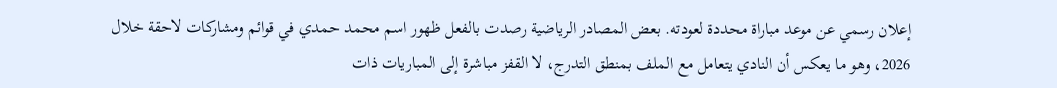إعلان رسمي عن موعد مباراة محددة لعودته. بعض المصادر الرياضية رصدت بالفعل ظهور اسم محمد حمدي في قوائم ومشاركات لاحقة خلال 2026، وهو ما يعكس أن النادي يتعامل مع الملف بمنطق التدرج، لا القفز مباشرة إلى المباريات ذات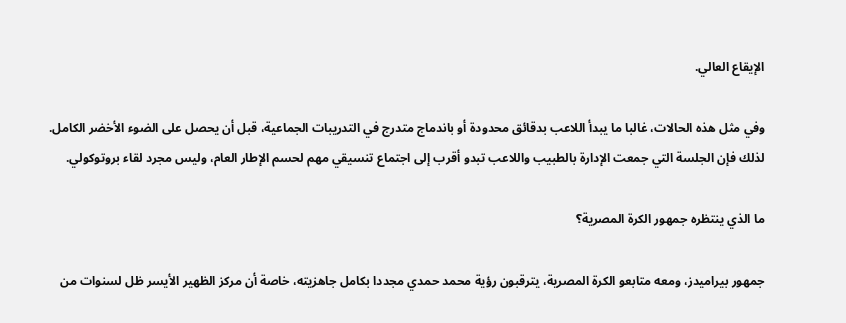الإيقاع العالي.

وفي مثل هذه الحالات، غالبا ما يبدأ اللاعب بدقائق محدودة أو باندماج متدرج في التدريبات الجماعية، قبل أن يحصل على الضوء الأخضر الكامل. لذلك فإن الجلسة التي جمعت الإدارة بالطبيب واللاعب تبدو أقرب إلى اجتماع تنسيقي مهم لحسم الإطار العام، وليس مجرد لقاء بروتوكولي.

ما الذي ينتظره جمهور الكرة المصرية؟

جمهور بيراميدز، ومعه متابعو الكرة المصرية، يترقبون رؤية محمد حمدي مجددا بكامل جاهزيته، خاصة أن مركز الظهير الأيسر ظل لسنوات من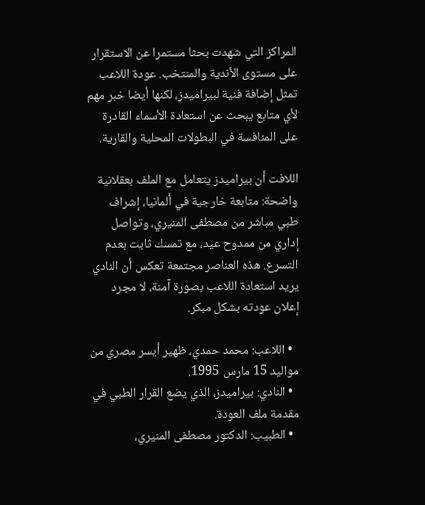المراكز التي شهدت بحثا مستمرا عن الاستقرار على مستوى الأندية والمنتخب. عودة اللاعب تمثل إضافة فنية لبيراميدز، لكنها أيضا خبر مهم لأي متابع يبحث عن استعادة الأسماء القادرة على المنافسة في البطولات المحلية والقارية.

اللافت أن بيراميدز يتعامل مع الملف بعقلانية واضحة: متابعة خارجية في ألمانيا، إشراف طبي مباشر من مصطفى المنيري، وتواصل إداري من ممدوح عيد، مع تمسك ثابت بعدم التسرع. هذه العناصر مجتمعة تعكس أن النادي يريد استعادة اللاعب بصورة آمنة، لا مجرد إعلان عودته بشكل مبكر.

  • اللاعب: محمد حمدي، ظهير أيسر مصري من مواليد 15 مارس 1995.
  • النادي: بيراميدز، الذي يضع القرار الطبي في مقدمة ملف العودة.
  • الطبيب: الدكتور مصطفى المنيري،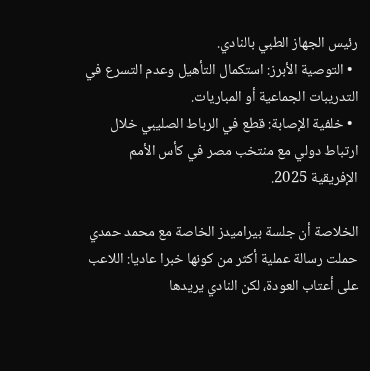رئيس الجهاز الطبي بالنادي.
  • التوصية الأبرز: استكمال التأهيل وعدم التسرع في التدريبات الجماعية أو المباريات.
  • خلفية الإصابة: قطع في الرباط الصليبي خلال ارتباط دولي مع منتخب مصر في كأس الأمم الإفريقية 2025.

الخلاصة أن جلسة بيراميدز الخاصة مع محمد حمدي حملت رسالة عملية أكثر من كونها خبرا عاديا: اللاعب على أعتاب العودة، لكن النادي يريدها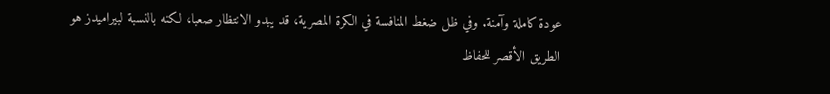عودة كاملة وآمنة. وفي ظل ضغط المنافسة في الكرة المصرية، قد يبدو الانتظار صعبا، لكنه بالنسبة لبيراميدز هو الطريق الأقصر للحفاظ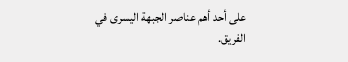على أحد أهم عناصر الجبهة اليسرى في الفريق.